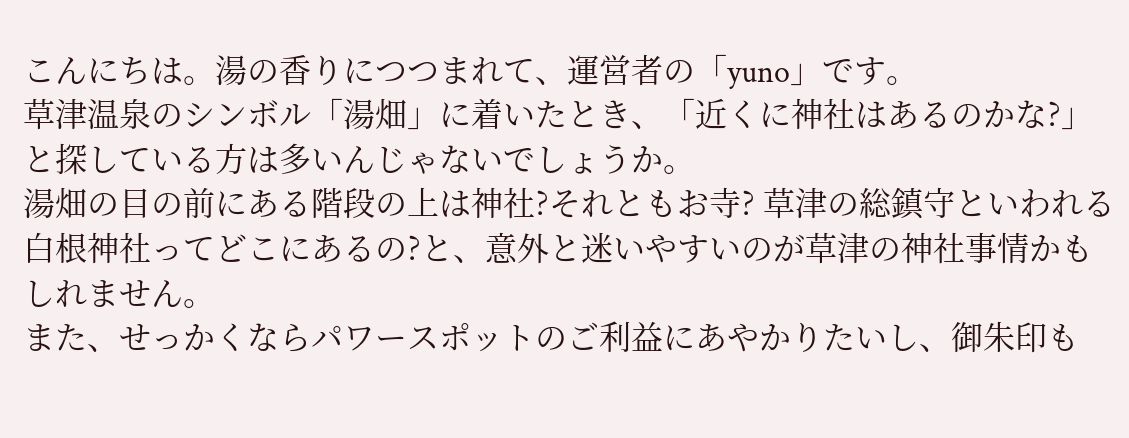こんにちは。湯の香りにつつまれて、運営者の「yuno」です。
草津温泉のシンボル「湯畑」に着いたとき、「近くに神社はあるのかな?」と探している方は多いんじゃないでしょうか。
湯畑の目の前にある階段の上は神社?それともお寺? 草津の総鎮守といわれる白根神社ってどこにあるの?と、意外と迷いやすいのが草津の神社事情かもしれません。
また、せっかくならパワースポットのご利益にあやかりたいし、御朱印も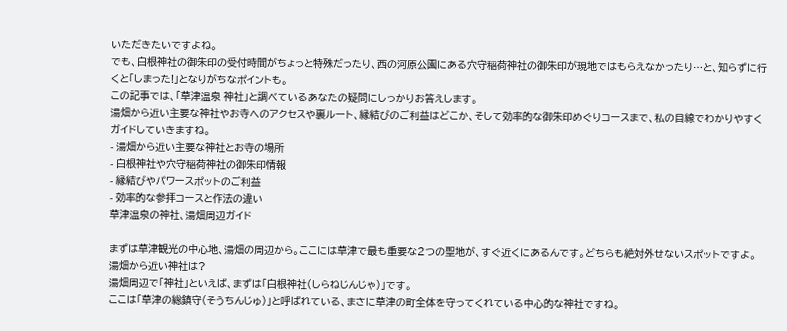いただきたいですよね。
でも、白根神社の御朱印の受付時間がちょっと特殊だったり、西の河原公園にある穴守稲荷神社の御朱印が現地ではもらえなかったり…と、知らずに行くと「しまった!」となりがちなポイントも。
この記事では、「草津温泉 神社」と調べているあなたの疑問にしっかりお答えします。
湯畑から近い主要な神社やお寺へのアクセスや裏ルート、縁結びのご利益はどこか、そして効率的な御朱印めぐりコースまで、私の目線でわかりやすくガイドしていきますね。
- 湯畑から近い主要な神社とお寺の場所
- 白根神社や穴守稲荷神社の御朱印情報
- 縁結びやパワースポットのご利益
- 効率的な参拝コースと作法の違い
草津温泉の神社、湯畑周辺ガイド

まずは草津観光の中心地、湯畑の周辺から。ここには草津で最も重要な2つの聖地が、すぐ近くにあるんです。どちらも絶対外せないスポットですよ。
湯畑から近い神社は?
湯畑周辺で「神社」といえば、まずは「白根神社(しらねじんじゃ)」です。
ここは「草津の総鎮守(そうちんじゅ)」と呼ばれている、まさに草津の町全体を守ってくれている中心的な神社ですね。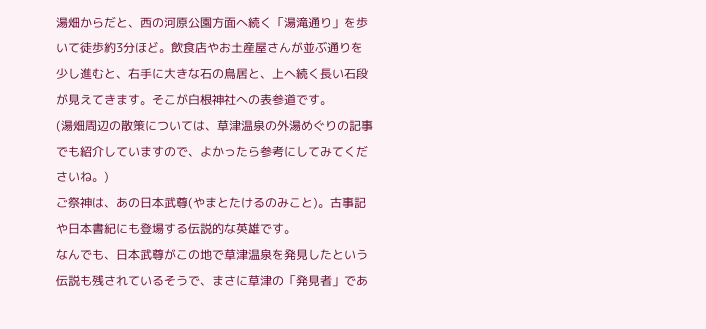湯畑からだと、西の河原公園方面へ続く「湯滝通り」を歩いて徒歩約3分ほど。飲食店やお土産屋さんが並ぶ通りを少し進むと、右手に大きな石の鳥居と、上へ続く長い石段が見えてきます。そこが白根神社への表参道です。
(湯畑周辺の散策については、草津温泉の外湯めぐりの記事でも紹介していますので、よかったら参考にしてみてくださいね。)
ご祭神は、あの日本武尊(やまとたけるのみこと)。古事記や日本書紀にも登場する伝説的な英雄です。
なんでも、日本武尊がこの地で草津温泉を発見したという伝説も残されているそうで、まさに草津の「発見者」であ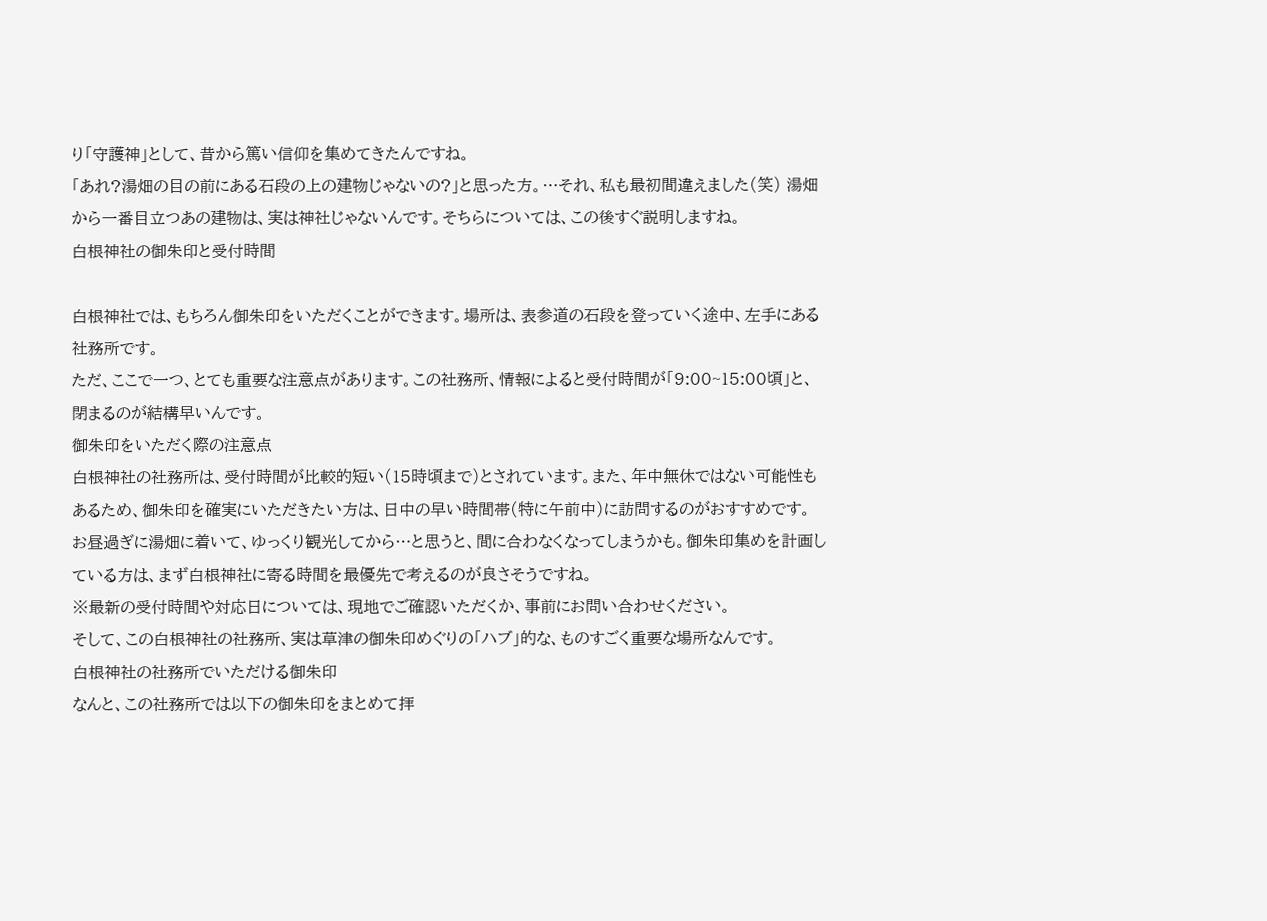り「守護神」として、昔から篤い信仰を集めてきたんですね。
「あれ?湯畑の目の前にある石段の上の建物じゃないの?」と思った方。…それ、私も最初間違えました(笑) 湯畑から一番目立つあの建物は、実は神社じゃないんです。そちらについては、この後すぐ説明しますね。
白根神社の御朱印と受付時間

白根神社では、もちろん御朱印をいただくことができます。場所は、表参道の石段を登っていく途中、左手にある社務所です。
ただ、ここで一つ、とても重要な注意点があります。この社務所、情報によると受付時間が「9:00~15:00頃」と、閉まるのが結構早いんです。
御朱印をいただく際の注意点
白根神社の社務所は、受付時間が比較的短い(15時頃まで)とされています。また、年中無休ではない可能性もあるため、御朱印を確実にいただきたい方は、日中の早い時間帯(特に午前中)に訪問するのがおすすめです。
お昼過ぎに湯畑に着いて、ゆっくり観光してから…と思うと、間に合わなくなってしまうかも。御朱印集めを計画している方は、まず白根神社に寄る時間を最優先で考えるのが良さそうですね。
※最新の受付時間や対応日については、現地でご確認いただくか、事前にお問い合わせください。
そして、この白根神社の社務所、実は草津の御朱印めぐりの「ハブ」的な、ものすごく重要な場所なんです。
白根神社の社務所でいただける御朱印
なんと、この社務所では以下の御朱印をまとめて拝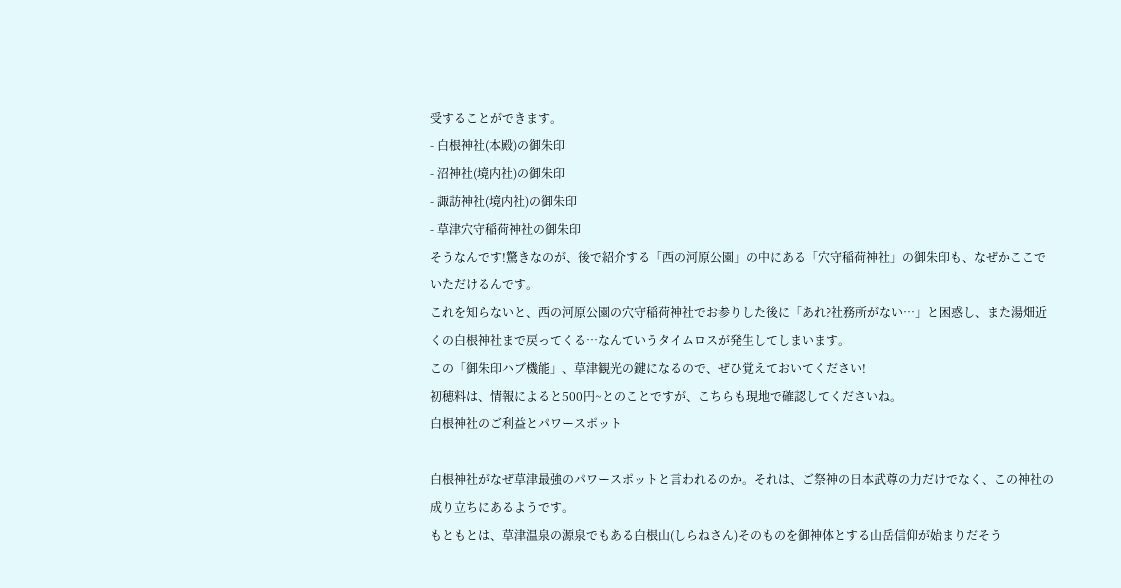受することができます。
- 白根神社(本殿)の御朱印
- 沼神社(境内社)の御朱印
- 諏訪神社(境内社)の御朱印
- 草津穴守稲荷神社の御朱印
そうなんです!驚きなのが、後で紹介する「西の河原公園」の中にある「穴守稲荷神社」の御朱印も、なぜかここでいただけるんです。
これを知らないと、西の河原公園の穴守稲荷神社でお参りした後に「あれ?社務所がない…」と困惑し、また湯畑近くの白根神社まで戻ってくる…なんていうタイムロスが発生してしまいます。
この「御朱印ハブ機能」、草津観光の鍵になるので、ぜひ覚えておいてください!
初穂料は、情報によると500円~とのことですが、こちらも現地で確認してくださいね。
白根神社のご利益とパワースポット

白根神社がなぜ草津最強のパワースポットと言われるのか。それは、ご祭神の日本武尊の力だけでなく、この神社の成り立ちにあるようです。
もともとは、草津温泉の源泉でもある白根山(しらねさん)そのものを御神体とする山岳信仰が始まりだそう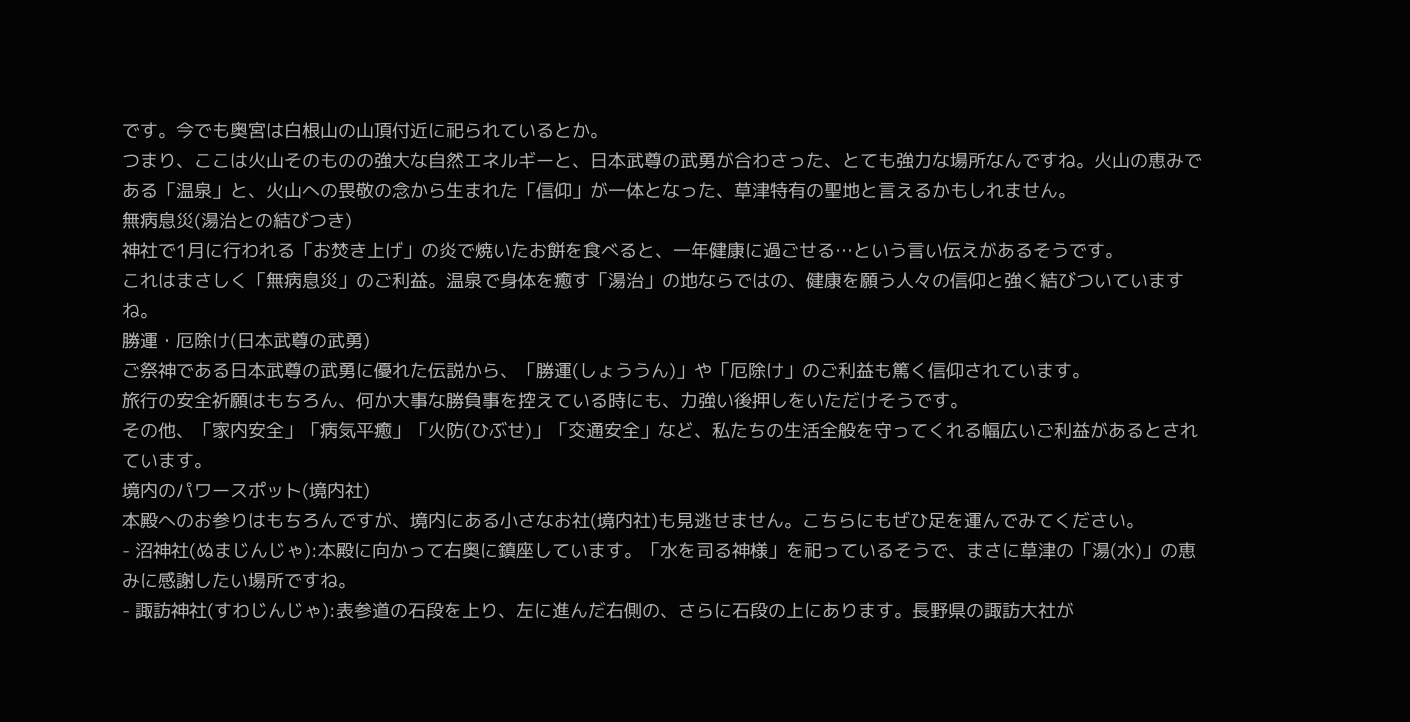です。今でも奥宮は白根山の山頂付近に祀られているとか。
つまり、ここは火山そのものの強大な自然エネルギーと、日本武尊の武勇が合わさった、とても強力な場所なんですね。火山の恵みである「温泉」と、火山への畏敬の念から生まれた「信仰」が一体となった、草津特有の聖地と言えるかもしれません。
無病息災(湯治との結びつき)
神社で1月に行われる「お焚き上げ」の炎で焼いたお餅を食べると、一年健康に過ごせる…という言い伝えがあるそうです。
これはまさしく「無病息災」のご利益。温泉で身体を癒す「湯治」の地ならではの、健康を願う人々の信仰と強く結びついていますね。
勝運・厄除け(日本武尊の武勇)
ご祭神である日本武尊の武勇に優れた伝説から、「勝運(しょううん)」や「厄除け」のご利益も篤く信仰されています。
旅行の安全祈願はもちろん、何か大事な勝負事を控えている時にも、力強い後押しをいただけそうです。
その他、「家内安全」「病気平癒」「火防(ひぶせ)」「交通安全」など、私たちの生活全般を守ってくれる幅広いご利益があるとされています。
境内のパワースポット(境内社)
本殿へのお参りはもちろんですが、境内にある小さなお社(境内社)も見逃せません。こちらにもぜひ足を運んでみてください。
- 沼神社(ぬまじんじゃ):本殿に向かって右奥に鎮座しています。「水を司る神様」を祀っているそうで、まさに草津の「湯(水)」の恵みに感謝したい場所ですね。
- 諏訪神社(すわじんじゃ):表参道の石段を上り、左に進んだ右側の、さらに石段の上にあります。長野県の諏訪大社が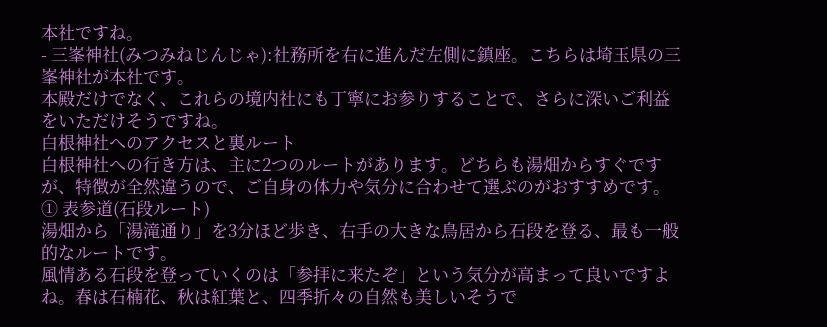本社ですね。
- 三峯神社(みつみねじんじゃ):社務所を右に進んだ左側に鎮座。こちらは埼玉県の三峯神社が本社です。
本殿だけでなく、これらの境内社にも丁寧にお参りすることで、さらに深いご利益をいただけそうですね。
白根神社へのアクセスと裏ルート
白根神社への行き方は、主に2つのルートがあります。どちらも湯畑からすぐですが、特徴が全然違うので、ご自身の体力や気分に合わせて選ぶのがおすすめです。
① 表参道(石段ルート)
湯畑から「湯滝通り」を3分ほど歩き、右手の大きな鳥居から石段を登る、最も一般的なルートです。
風情ある石段を登っていくのは「参拝に来たぞ」という気分が高まって良いですよね。春は石楠花、秋は紅葉と、四季折々の自然も美しいそうで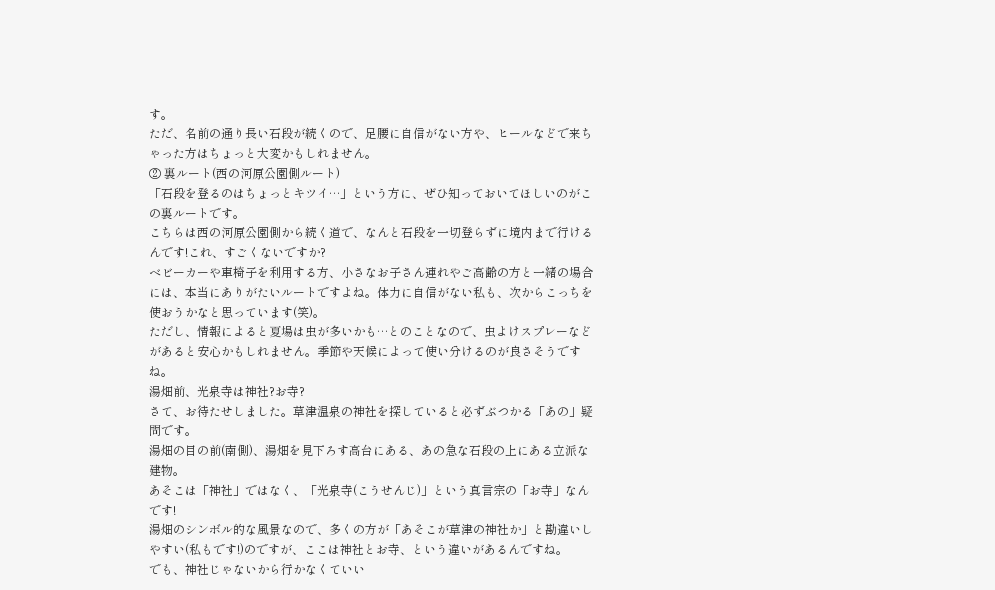す。
ただ、名前の通り長い石段が続くので、足腰に自信がない方や、ヒールなどで来ちゃった方はちょっと大変かもしれません。
② 裏ルート(西の河原公園側ルート)
「石段を登るのはちょっとキツイ…」という方に、ぜひ知っておいてほしいのがこの裏ルートです。
こちらは西の河原公園側から続く道で、なんと石段を一切登らずに境内まで行けるんです!これ、すごくないですか?
ベビーカーや車椅子を利用する方、小さなお子さん連れやご高齢の方と一緒の場合には、本当にありがたいルートですよね。体力に自信がない私も、次からこっちを使おうかなと思っています(笑)。
ただし、情報によると夏場は虫が多いかも…とのことなので、虫よけスプレーなどがあると安心かもしれません。季節や天候によって使い分けるのが良さそうですね。
湯畑前、光泉寺は神社?お寺?
さて、お待たせしました。草津温泉の神社を探していると必ずぶつかる「あの」疑問です。
湯畑の目の前(南側)、湯畑を見下ろす高台にある、あの急な石段の上にある立派な建物。
あそこは「神社」ではなく、「光泉寺(こうせんじ)」という真言宗の「お寺」なんです!
湯畑のシンボル的な風景なので、多くの方が「あそこが草津の神社か」と勘違いしやすい(私もです!)のですが、ここは神社とお寺、という違いがあるんですね。
でも、神社じゃないから行かなくていい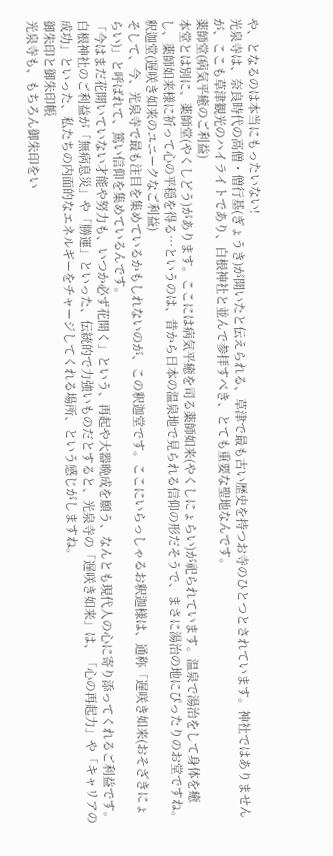や、となるのは本当にもったいない!
光泉寺は、奈良時代の高僧・僧行基(ぎょうき)が開いたと伝えられる、草津で最も古い歴史を持つお寺のひとつとされています。神社ではありませんが、ここも草津観光のハイライトであり、白根神社と並んで参拝すべき、とても重要な聖地なんです。
薬師堂(病気平癒のご利益)
本堂とは別に、薬師堂(やくしどう)があります。ここには病気平癒を司る薬師如来(やくしにょらい)が祀られています。温泉で湯治をして身体を癒し、薬師如来様に祈って心の平穏を得る…というのは、昔から日本の温泉地で見られる信仰の形だそうで、まさに湯治の地にぴったりのお堂ですね。
釈迦堂(遅咲き如来のユニークなご利益)
そして、今、光泉寺で最も注目を集めているかもしれないのが、この釈迦堂です。ここにいらっしゃるお釈迦様は、通称「遅咲き如来(おそざきにょらい)」と呼ばれて、篤い信仰を集めているんです。
「今はまだ花開いていない才能や努力も、いつか必ず花開く」という、再起や大器晩成を願う、なんとも現代人の心に寄り添ってくれるご利益です。
白根神社のご利益が「無病息災」や「勝運」といった、伝統的で力強いものだとすると、光泉寺の「遅咲き如来」は、「心の再起力」や「キャリアの成功」といった、私たちの内面的なエネルギーをチャージしてくれる場所、という感じがしますね。
御朱印と御朱印帳
光泉寺も、もちろん御朱印をい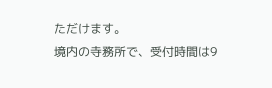ただけます。
境内の寺務所で、受付時間は9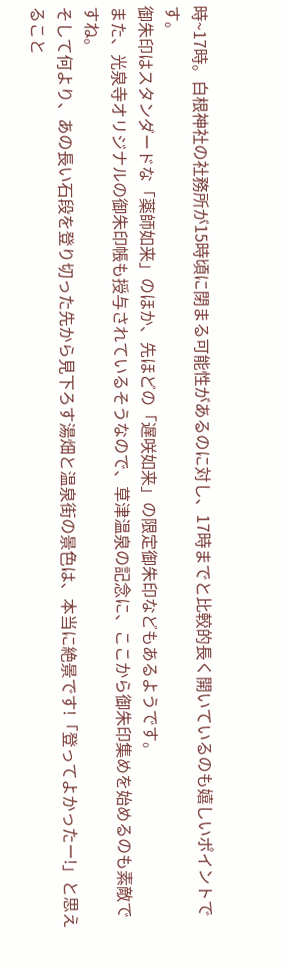時~17時。白根神社の社務所が15時頃に閉まる可能性があるのに対し、17時までと比較的長く開いているのも嬉しいポイントです。
御朱印はスタンダードな「薬師如来」のほか、先ほどの「遅咲如来」の限定御朱印などもあるようです。
また、光泉寺オリジナルの御朱印帳も授与されているそうなので、草津温泉の記念に、ここから御朱印集めを始めるのも素敵ですね。
そして何より、あの長い石段を登り切った先から見下ろす湯畑と温泉街の景色は、本当に絶景です!「登ってよかったー!」と思えること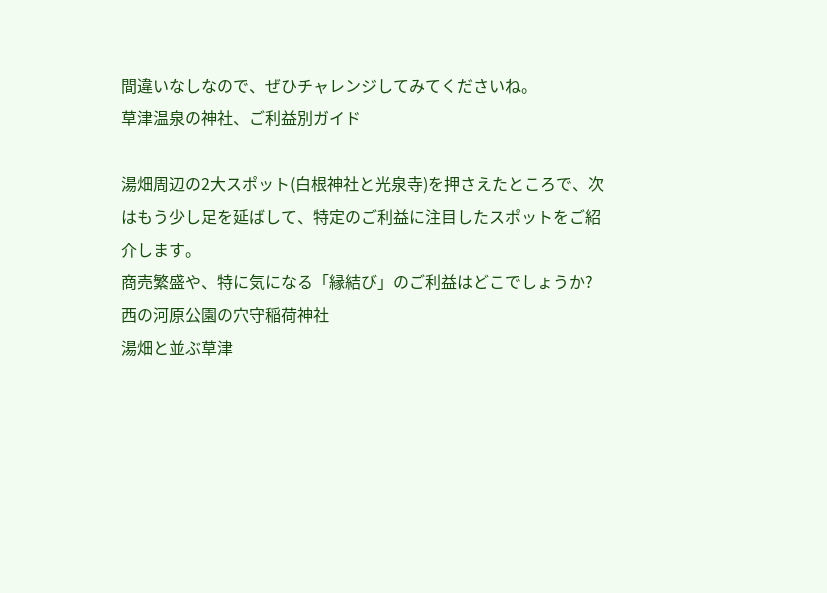間違いなしなので、ぜひチャレンジしてみてくださいね。
草津温泉の神社、ご利益別ガイド

湯畑周辺の2大スポット(白根神社と光泉寺)を押さえたところで、次はもう少し足を延ばして、特定のご利益に注目したスポットをご紹介します。
商売繁盛や、特に気になる「縁結び」のご利益はどこでしょうか?
西の河原公園の穴守稲荷神社
湯畑と並ぶ草津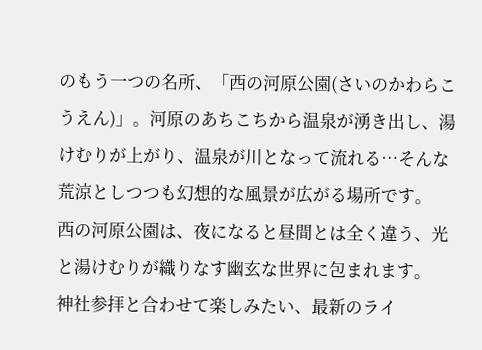のもう一つの名所、「西の河原公園(さいのかわらこうえん)」。河原のあちこちから温泉が湧き出し、湯けむりが上がり、温泉が川となって流れる…そんな荒涼としつつも幻想的な風景が広がる場所です。
西の河原公園は、夜になると昼間とは全く違う、光と湯けむりが織りなす幽玄な世界に包まれます。
神社参拝と合わせて楽しみたい、最新のライ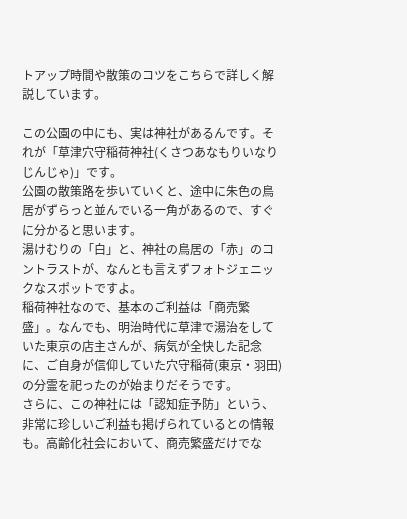トアップ時間や散策のコツをこちらで詳しく解説しています。

この公園の中にも、実は神社があるんです。それが「草津穴守稲荷神社(くさつあなもりいなりじんじゃ)」です。
公園の散策路を歩いていくと、途中に朱色の鳥居がずらっと並んでいる一角があるので、すぐに分かると思います。
湯けむりの「白」と、神社の鳥居の「赤」のコントラストが、なんとも言えずフォトジェニックなスポットですよ。
稲荷神社なので、基本のご利益は「商売繁盛」。なんでも、明治時代に草津で湯治をしていた東京の店主さんが、病気が全快した記念に、ご自身が信仰していた穴守稲荷(東京・羽田)の分霊を祀ったのが始まりだそうです。
さらに、この神社には「認知症予防」という、非常に珍しいご利益も掲げられているとの情報も。高齢化社会において、商売繁盛だけでな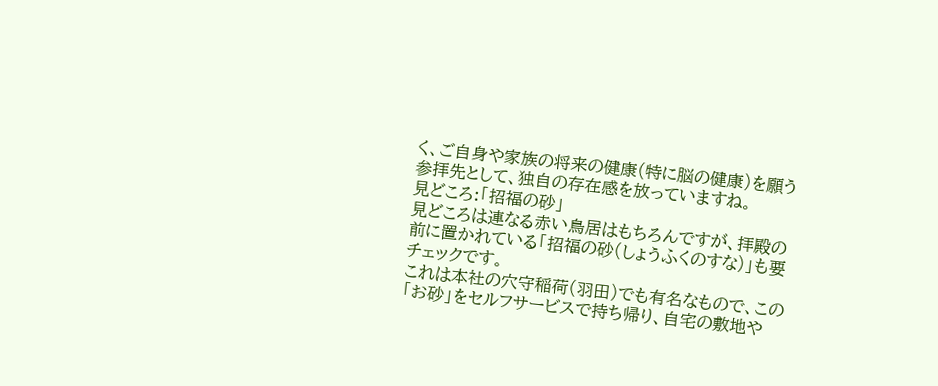く、ご自身や家族の将来の健康(特に脳の健康)を願う参拝先として、独自の存在感を放っていますね。
見どころ:「招福の砂」
見どころは連なる赤い鳥居はもちろんですが、拝殿の前に置かれている「招福の砂(しょうふくのすな)」も要チェックです。
これは本社の穴守稲荷(羽田)でも有名なもので、この「お砂」をセルフサービスで持ち帰り、自宅の敷地や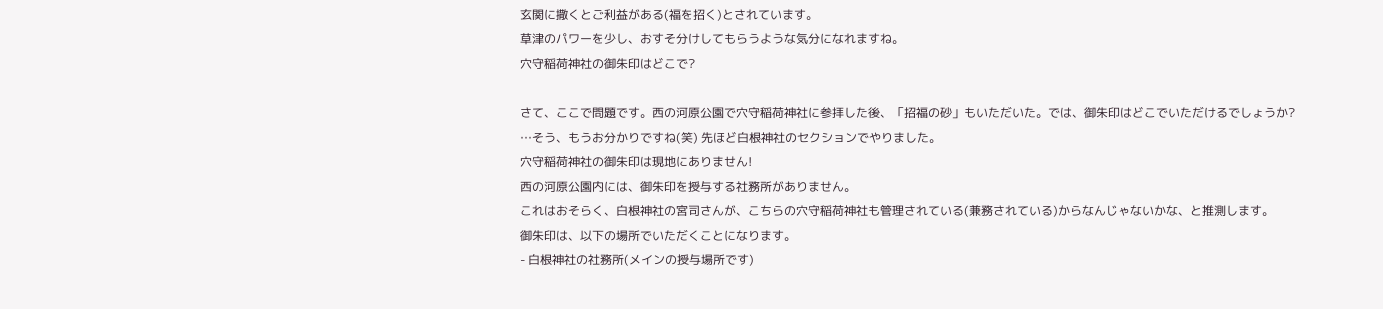玄関に撒くとご利益がある(福を招く)とされています。
草津のパワーを少し、おすそ分けしてもらうような気分になれますね。
穴守稲荷神社の御朱印はどこで?

さて、ここで問題です。西の河原公園で穴守稲荷神社に参拝した後、「招福の砂」もいただいた。では、御朱印はどこでいただけるでしょうか?
…そう、もうお分かりですね(笑) 先ほど白根神社のセクションでやりました。
穴守稲荷神社の御朱印は現地にありません!
西の河原公園内には、御朱印を授与する社務所がありません。
これはおそらく、白根神社の宮司さんが、こちらの穴守稲荷神社も管理されている(兼務されている)からなんじゃないかな、と推測します。
御朱印は、以下の場所でいただくことになります。
- 白根神社の社務所(メインの授与場所です)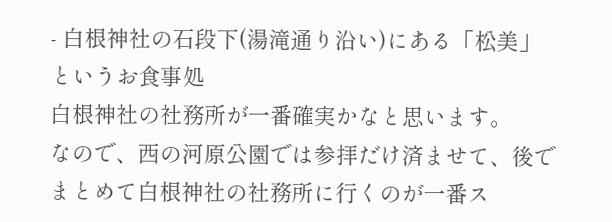- 白根神社の石段下(湯滝通り沿い)にある「松美」というお食事処
白根神社の社務所が一番確実かなと思います。
なので、西の河原公園では参拝だけ済ませて、後でまとめて白根神社の社務所に行くのが一番ス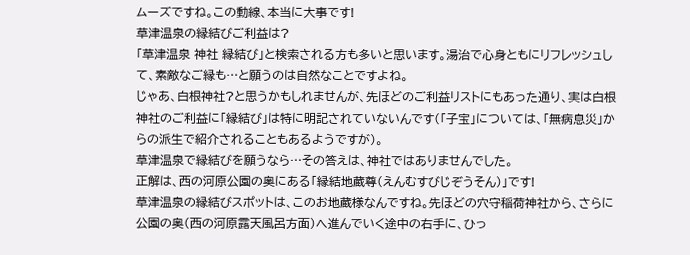ムーズですね。この動線、本当に大事です!
草津温泉の縁結びご利益は?
「草津温泉 神社 縁結び」と検索される方も多いと思います。湯治で心身ともにリフレッシュして、素敵なご縁も…と願うのは自然なことですよね。
じゃあ、白根神社?と思うかもしれませんが、先ほどのご利益リストにもあった通り、実は白根神社のご利益に「縁結び」は特に明記されていないんです(「子宝」については、「無病息災」からの派生で紹介されることもあるようですが)。
草津温泉で縁結びを願うなら…その答えは、神社ではありませんでした。
正解は、西の河原公園の奥にある「縁結地蔵尊(えんむすびじぞうそん)」です!
草津温泉の縁結びスポットは、このお地蔵様なんですね。先ほどの穴守稲荷神社から、さらに公園の奥(西の河原露天風呂方面)へ進んでいく途中の右手に、ひっ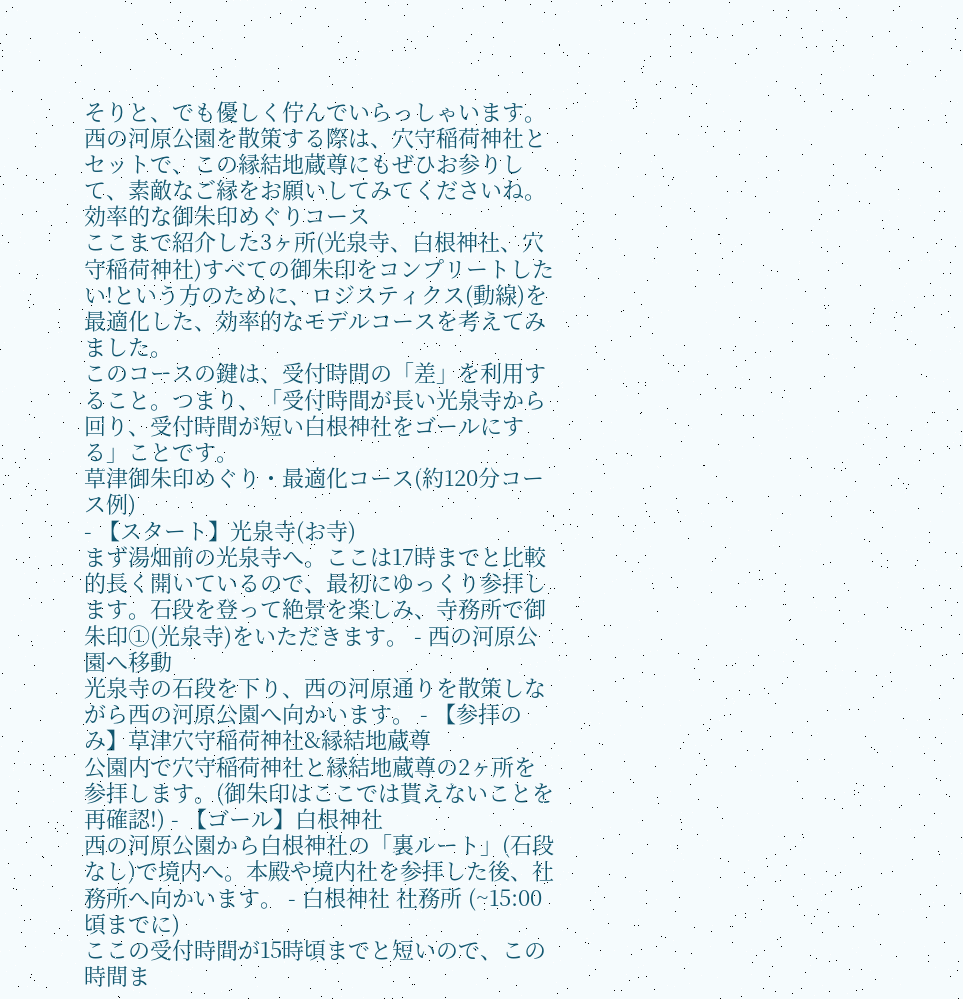そりと、でも優しく佇んでいらっしゃいます。
西の河原公園を散策する際は、穴守稲荷神社とセットで、この縁結地蔵尊にもぜひお参りして、素敵なご縁をお願いしてみてくださいね。
効率的な御朱印めぐりコース
ここまで紹介した3ヶ所(光泉寺、白根神社、穴守稲荷神社)すべての御朱印をコンプリートしたい!という方のために、ロジスティクス(動線)を最適化した、効率的なモデルコースを考えてみました。
このコースの鍵は、受付時間の「差」を利用すること。つまり、「受付時間が長い光泉寺から回り、受付時間が短い白根神社をゴールにする」ことです。
草津御朱印めぐり・最適化コース(約120分コース例)
- 【スタート】光泉寺(お寺)
まず湯畑前の光泉寺へ。ここは17時までと比較的長く開いているので、最初にゆっくり参拝します。石段を登って絶景を楽しみ、寺務所で御朱印①(光泉寺)をいただきます。 - 西の河原公園へ移動
光泉寺の石段を下り、西の河原通りを散策しながら西の河原公園へ向かいます。 - 【参拝のみ】草津穴守稲荷神社&縁結地蔵尊
公園内で穴守稲荷神社と縁結地蔵尊の2ヶ所を参拝します。(御朱印はここでは貰えないことを再確認!) - 【ゴール】白根神社
西の河原公園から白根神社の「裏ルート」(石段なし)で境内へ。本殿や境内社を参拝した後、社務所へ向かいます。 - 白根神社 社務所 (~15:00頃までに)
ここの受付時間が15時頃までと短いので、この時間ま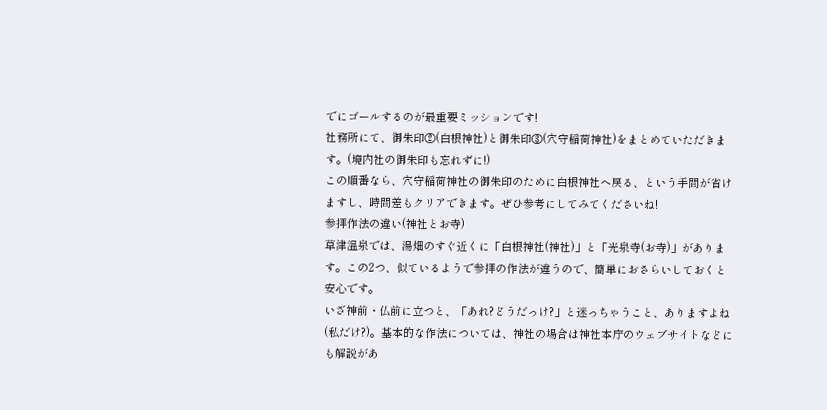でにゴールするのが最重要ミッションです!
社務所にて、御朱印②(白根神社)と御朱印③(穴守稲荷神社)をまとめていただきます。(境内社の御朱印も忘れずに!)
この順番なら、穴守稲荷神社の御朱印のために白根神社へ戻る、という手間が省けますし、時間差もクリアできます。ぜひ参考にしてみてくださいね!
参拝作法の違い(神社とお寺)
草津温泉では、湯畑のすぐ近くに「白根神社(神社)」と「光泉寺(お寺)」があります。この2つ、似ているようで参拝の作法が違うので、簡単におさらいしておくと安心です。
いざ神前・仏前に立つと、「あれ?どうだっけ?」と迷っちゃうこと、ありますよね(私だけ?)。基本的な作法については、神社の場合は神社本庁のウェブサイトなどにも解説があ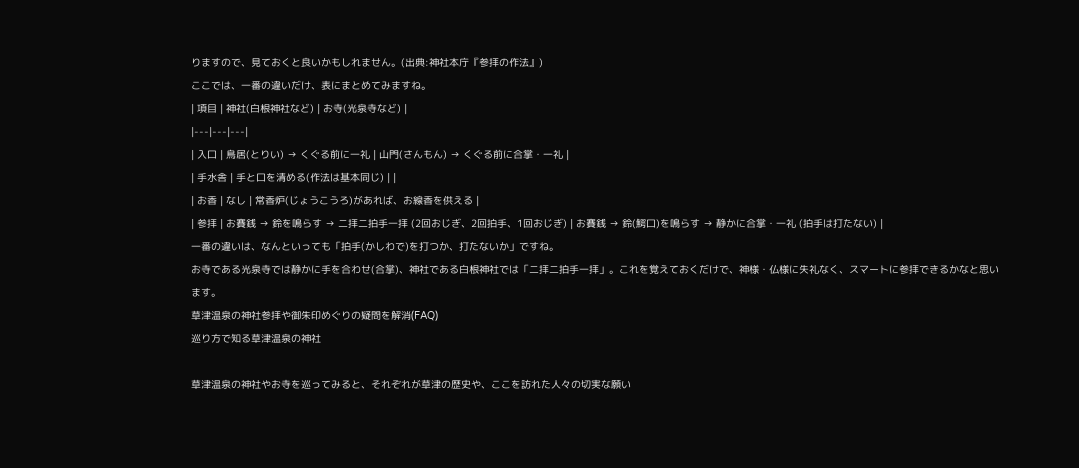りますので、見ておくと良いかもしれません。(出典:神社本庁『参拝の作法』)
ここでは、一番の違いだけ、表にまとめてみますね。
| 項目 | 神社(白根神社など) | お寺(光泉寺など) |
|---|---|---|
| 入口 | 鳥居(とりい) → くぐる前に一礼 | 山門(さんもん) → くぐる前に合掌・一礼 |
| 手水舎 | 手と口を清める(作法は基本同じ) | |
| お香 | なし | 常香炉(じょうこうろ)があれば、お線香を供える |
| 参拝 | お賽銭 → 鈴を鳴らす → 二拝二拍手一拝 (2回おじぎ、2回拍手、1回おじぎ) | お賽銭 → 鈴(鰐口)を鳴らす → 静かに合掌・一礼 (拍手は打たない) |
一番の違いは、なんといっても「拍手(かしわで)を打つか、打たないか」ですね。
お寺である光泉寺では静かに手を合わせ(合掌)、神社である白根神社では「二拝二拍手一拝」。これを覚えておくだけで、神様・仏様に失礼なく、スマートに参拝できるかなと思います。
草津温泉の神社参拝や御朱印めぐりの疑問を解消(FAQ)
巡り方で知る草津温泉の神社

草津温泉の神社やお寺を巡ってみると、それぞれが草津の歴史や、ここを訪れた人々の切実な願い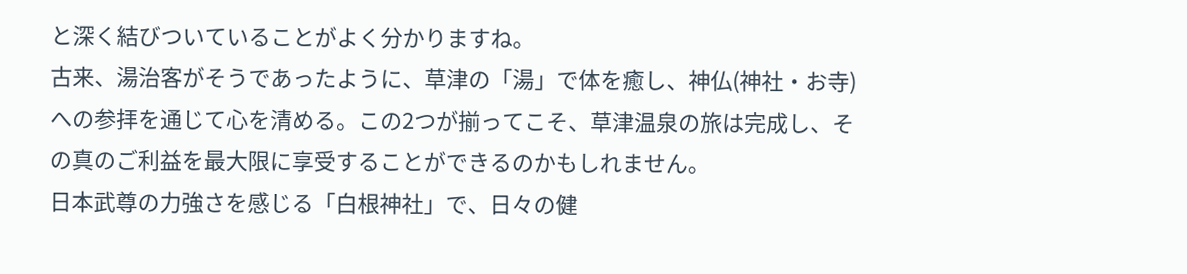と深く結びついていることがよく分かりますね。
古来、湯治客がそうであったように、草津の「湯」で体を癒し、神仏(神社・お寺)への参拝を通じて心を清める。この2つが揃ってこそ、草津温泉の旅は完成し、その真のご利益を最大限に享受することができるのかもしれません。
日本武尊の力強さを感じる「白根神社」で、日々の健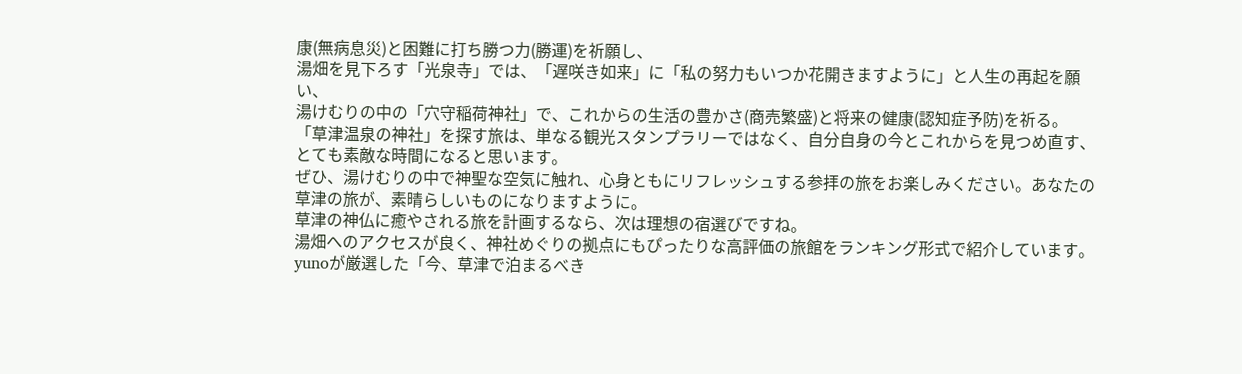康(無病息災)と困難に打ち勝つ力(勝運)を祈願し、
湯畑を見下ろす「光泉寺」では、「遅咲き如来」に「私の努力もいつか花開きますように」と人生の再起を願い、
湯けむりの中の「穴守稲荷神社」で、これからの生活の豊かさ(商売繁盛)と将来の健康(認知症予防)を祈る。
「草津温泉の神社」を探す旅は、単なる観光スタンプラリーではなく、自分自身の今とこれからを見つめ直す、とても素敵な時間になると思います。
ぜひ、湯けむりの中で神聖な空気に触れ、心身ともにリフレッシュする参拝の旅をお楽しみください。あなたの草津の旅が、素晴らしいものになりますように。
草津の神仏に癒やされる旅を計画するなら、次は理想の宿選びですね。
湯畑へのアクセスが良く、神社めぐりの拠点にもぴったりな高評価の旅館をランキング形式で紹介しています。
yunoが厳選した「今、草津で泊まるべき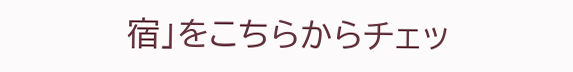宿」をこちらからチェッ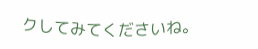クしてみてくださいね。